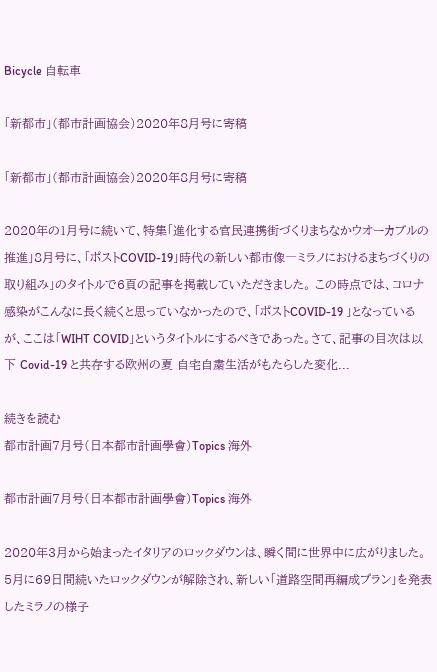Bicycle 自転車

「新都市」(都市計画協会)2020年8月号に寄稿

「新都市」(都市計画協会)2020年8月号に寄稿

2020年の1月号に続いて、特集「進化する官民連携街づくりまちなかウオーカブルの推進」8月号に、「ポストCOVID-19」時代の新しい都市像―ミラノにおけるまちづくりの取り組み」のタイトルで6頁の記事を掲載していただきました。 この時点では、コロナ感染がこんなに長く続くと思っていなかったので、「ポストCOVID-19 」となっているが、ここは「WIHT COVID」というタイトルにするべきであった。さて、記事の目次は以下 Covid-19 と共存する欧州の夏 自宅自粛生活がもたらした変化...

続きを読む
都市計画7月号(日本都市計画學會)Topics 海外

都市計画7月号(日本都市計画學會)Topics 海外

2020年3月から始まったイタリアのロックダウンは、瞬く間に世界中に広がりました。5月に69日間続いたロックダウンが解除され、新しい「道路空間再編成プラン」を発表したミラノの様子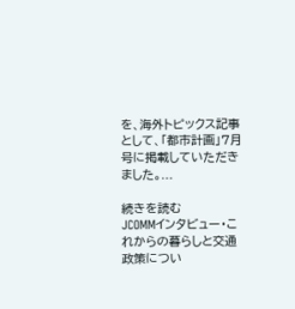を、海外トピックス記事として、「都市計画」7月号に掲載していただきました。...

続きを読む
JCOMMインタビュー・これからの暮らしと交通政策につい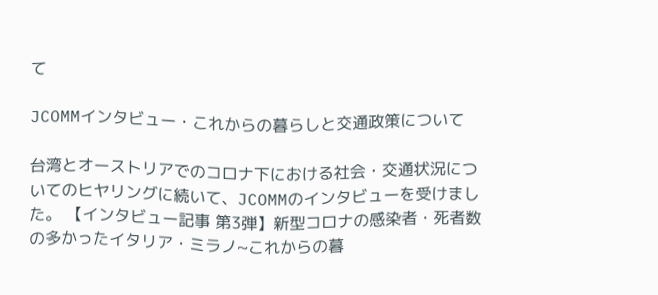て

JCOMMインタビュー・これからの暮らしと交通政策について

台湾とオーストリアでのコロナ下における社会・交通状況についてのヒヤリングに続いて、JCOMMのインタビューを受けました。 【インタビュー記事 第3弾】新型コロナの感染者・死者数の多かったイタリア・ミラノ~これからの暮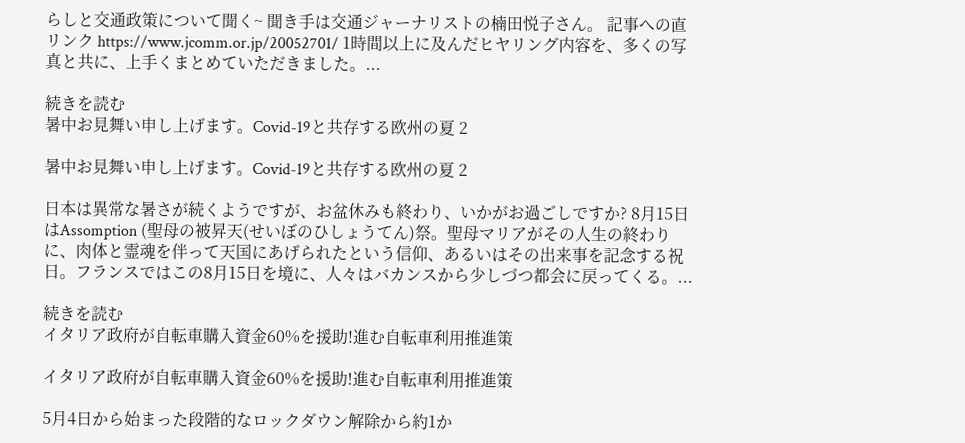らしと交通政策について聞く~ 聞き手は交通ジャーナリストの楠田悦子さん。 記事への直リンク https://www.jcomm.or.jp/20052701/ 1時間以上に及んだヒヤリング内容を、多くの写真と共に、上手くまとめていただきました。...

続きを読む
暑中お見舞い申し上げます。Covid-19と共存する欧州の夏 2

暑中お見舞い申し上げます。Covid-19と共存する欧州の夏 2

日本は異常な暑さが続くようですが、お盆休みも終わり、いかがお過ごしですか? 8月15日はAssomption (聖母の被昇天(せいぼのひしょうてん)祭。聖母マリアがその人生の終わりに、肉体と霊魂を伴って天国にあげられたという信仰、あるいはその出来事を記念する祝日。フランスではこの8月15日を境に、人々はバカンスから少しづつ都会に戻ってくる。...

続きを読む
イタリア政府が自転車購入資金60%を援助!進む自転車利用推進策

イタリア政府が自転車購入資金60%を援助!進む自転車利用推進策

5月4日から始まった段階的なロックダウン解除から約1か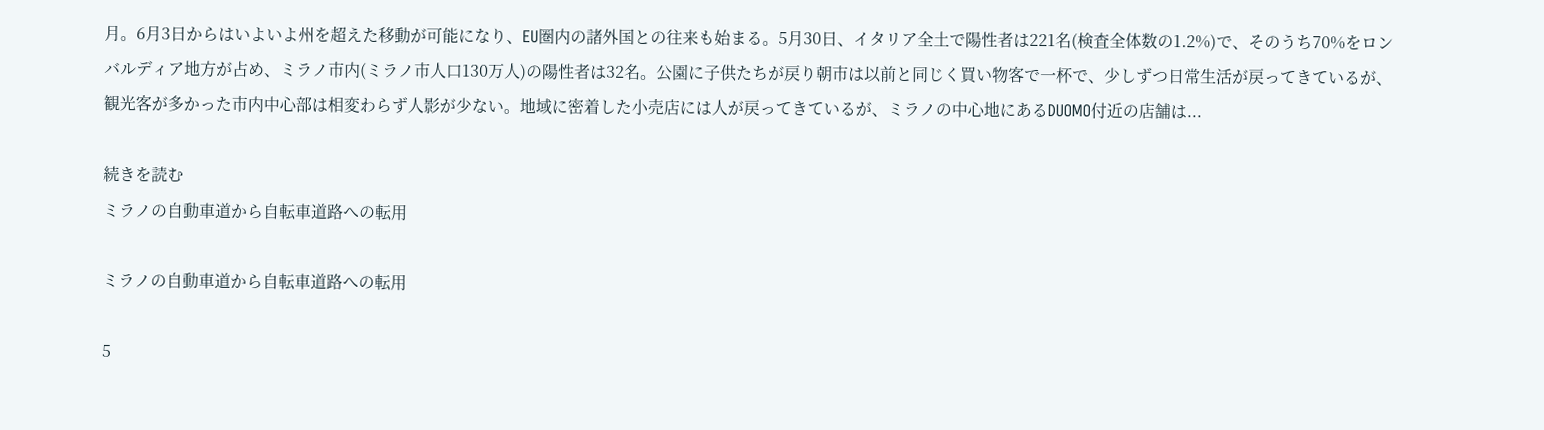月。6月3日からはいよいよ州を超えた移動が可能になり、EU圏内の諸外国との往来も始まる。5月30日、イタリア全土で陽性者は221名(検査全体数の1.2%)で、そのうち70%をロンバルディア地方が占め、ミラノ市内(ミラノ市人口130万人)の陽性者は32名。公園に子供たちが戻り朝市は以前と同じく買い物客で一杯で、少しずつ日常生活が戻ってきているが、観光客が多かった市内中心部は相変わらず人影が少ない。地域に密着した小売店には人が戻ってきているが、ミラノの中心地にあるDUOMO付近の店舗は...

続きを読む
ミラノの自動車道から自転車道路への転用

ミラノの自動車道から自転車道路への転用

5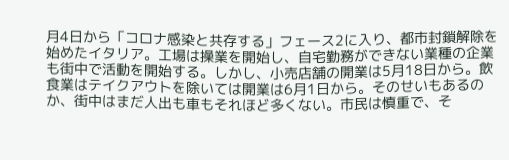月4日から「コロナ感染と共存する」フェース2に入り、都市封鎖解除を始めたイタリア。工場は操業を開始し、自宅勤務ができない業種の企業も街中で活動を開始する。しかし、小売店舗の開業は5月18日から。飲食業はテイクアウトを除いては開業は6月1日から。そのせいもあるのか、街中はまだ人出も車もそれほど多くない。市民は慎重で、そ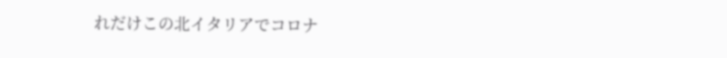れだけこの北イタリアでコロナ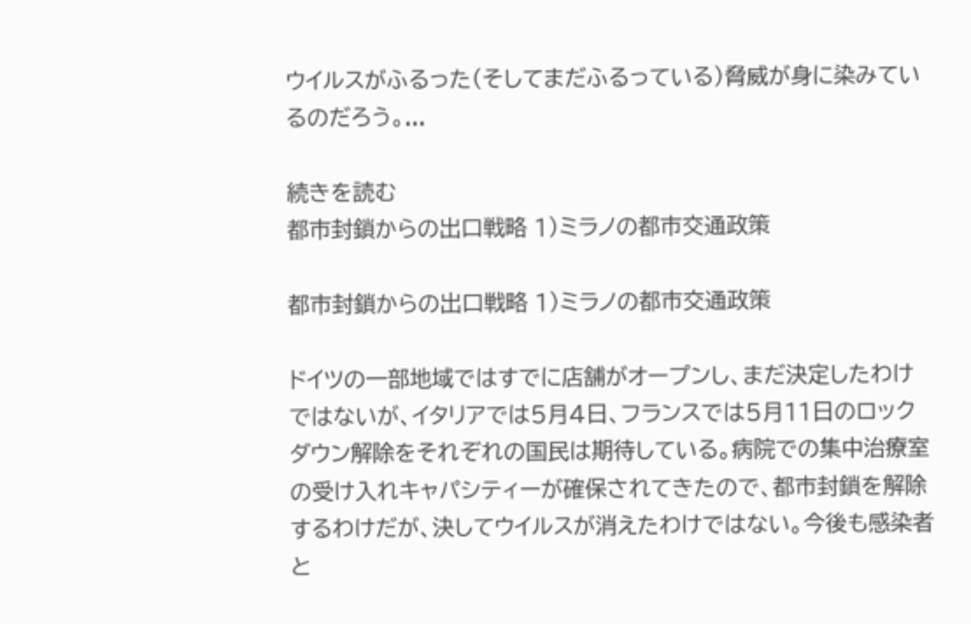ウイルスがふるった(そしてまだふるっている)脅威が身に染みているのだろう。...

続きを読む
都市封鎖からの出口戦略 1)ミラノの都市交通政策

都市封鎖からの出口戦略 1)ミラノの都市交通政策

ドイツの一部地域ではすでに店舗がオープンし、まだ決定したわけではないが、イタリアでは5月4日、フランスでは5月11日のロックダウン解除をそれぞれの国民は期待している。病院での集中治療室の受け入れキャパシティーが確保されてきたので、都市封鎖を解除するわけだが、決してウイルスが消えたわけではない。今後も感染者と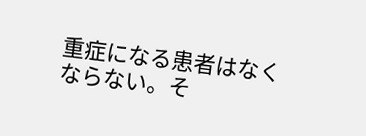重症になる患者はなくならない。そ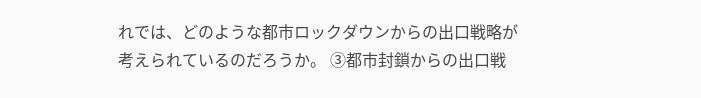れでは、どのような都市ロックダウンからの出口戦略が考えられているのだろうか。 ③都市封鎖からの出口戦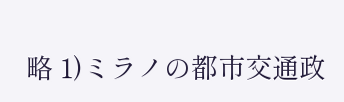略 1)ミラノの都市交通政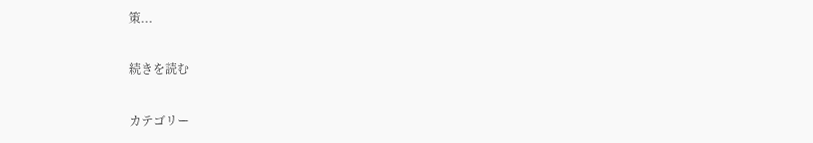策...

続きを読む

カテゴリー